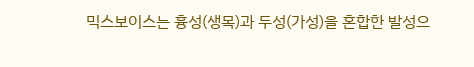믹스보이스는 흉성(생목)과 두성(가성)을 혼합한 발성으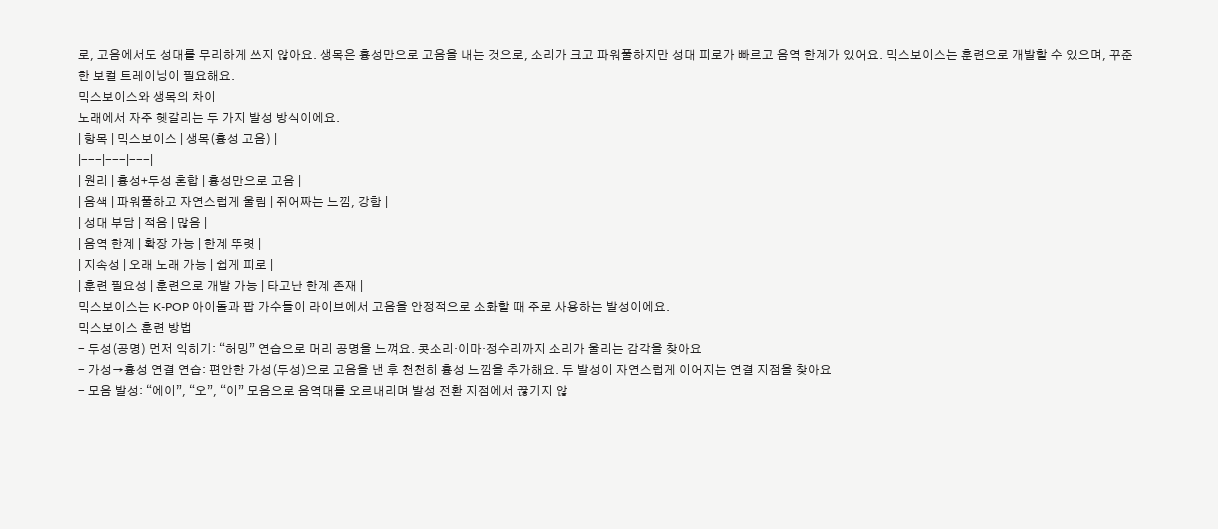로, 고음에서도 성대를 무리하게 쓰지 않아요. 생목은 흉성만으로 고음을 내는 것으로, 소리가 크고 파워풀하지만 성대 피로가 빠르고 음역 한계가 있어요. 믹스보이스는 훈련으로 개발할 수 있으며, 꾸준한 보컬 트레이닝이 필요해요.
믹스보이스와 생목의 차이
노래에서 자주 헷갈리는 두 가지 발성 방식이에요.
| 항목 | 믹스보이스 | 생목(흉성 고음) |
|---|---|---|
| 원리 | 흉성+두성 혼합 | 흉성만으로 고음 |
| 음색 | 파워풀하고 자연스럽게 울림 | 쥐어짜는 느낌, 강함 |
| 성대 부담 | 적음 | 많음 |
| 음역 한계 | 확장 가능 | 한계 뚜렷 |
| 지속성 | 오래 노래 가능 | 쉽게 피로 |
| 훈련 필요성 | 훈련으로 개발 가능 | 타고난 한계 존재 |
믹스보이스는 K-POP 아이돌과 팝 가수들이 라이브에서 고음을 안정적으로 소화할 때 주로 사용하는 발성이에요.
믹스보이스 훈련 방법
- 두성(공명) 먼저 익히기: “허밍” 연습으로 머리 공명을 느껴요. 콧소리·이마·정수리까지 소리가 울리는 감각을 찾아요
- 가성→흉성 연결 연습: 편안한 가성(두성)으로 고음을 낸 후 천천히 흉성 느낌을 추가해요. 두 발성이 자연스럽게 이어지는 연결 지점을 찾아요
- 모음 발성: “에이”, “오”, “이” 모음으로 음역대를 오르내리며 발성 전환 지점에서 끊기지 않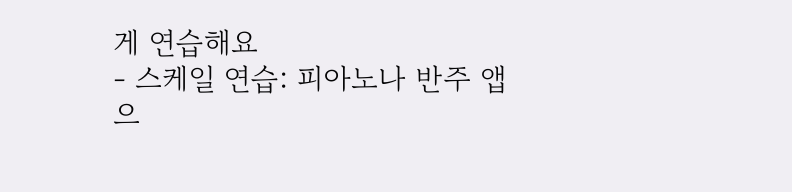게 연습해요
- 스케일 연습: 피아노나 반주 앱으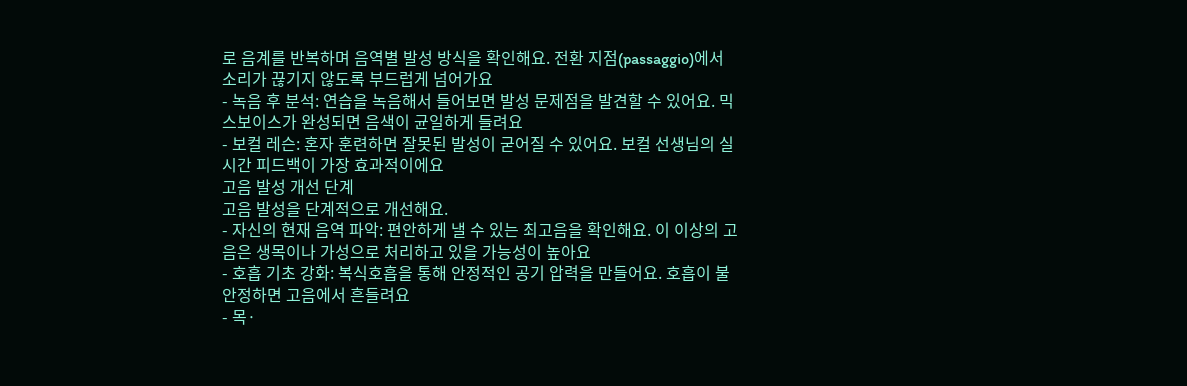로 음계를 반복하며 음역별 발성 방식을 확인해요. 전환 지점(passaggio)에서 소리가 끊기지 않도록 부드럽게 넘어가요
- 녹음 후 분석: 연습을 녹음해서 들어보면 발성 문제점을 발견할 수 있어요. 믹스보이스가 완성되면 음색이 균일하게 들려요
- 보컬 레슨: 혼자 훈련하면 잘못된 발성이 굳어질 수 있어요. 보컬 선생님의 실시간 피드백이 가장 효과적이에요
고음 발성 개선 단계
고음 발성을 단계적으로 개선해요.
- 자신의 현재 음역 파악: 편안하게 낼 수 있는 최고음을 확인해요. 이 이상의 고음은 생목이나 가성으로 처리하고 있을 가능성이 높아요
- 호흡 기초 강화: 복식호흡을 통해 안정적인 공기 압력을 만들어요. 호흡이 불안정하면 고음에서 흔들려요
- 목·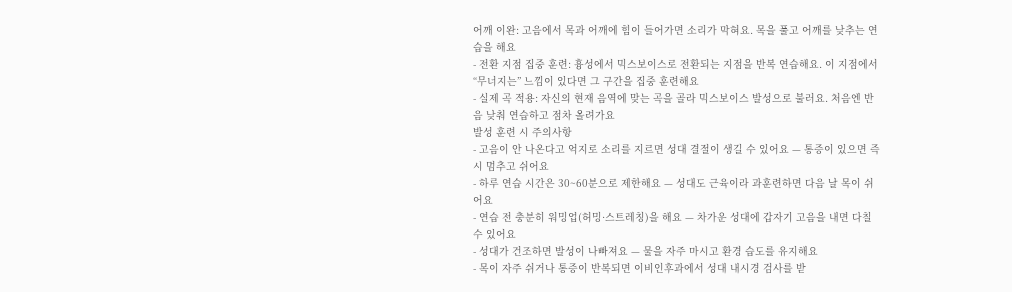어깨 이완: 고음에서 목과 어깨에 힘이 들어가면 소리가 막혀요. 목을 풀고 어깨를 낮추는 연습을 해요
- 전환 지점 집중 훈련: 흉성에서 믹스보이스로 전환되는 지점을 반복 연습해요. 이 지점에서 “무너지는” 느낌이 있다면 그 구간을 집중 훈련해요
- 실제 곡 적용: 자신의 현재 음역에 맞는 곡을 골라 믹스보이스 발성으로 불러요. 처음엔 반음 낮춰 연습하고 점차 올려가요
발성 훈련 시 주의사항
- 고음이 안 나온다고 억지로 소리를 지르면 성대 결절이 생길 수 있어요 — 통증이 있으면 즉시 멈추고 쉬어요
- 하루 연습 시간은 30~60분으로 제한해요 — 성대도 근육이라 과훈련하면 다음 날 목이 쉬어요
- 연습 전 충분히 워밍업(허밍·스트레칭)을 해요 — 차가운 성대에 갑자기 고음을 내면 다칠 수 있어요
- 성대가 건조하면 발성이 나빠져요 — 물을 자주 마시고 환경 습도를 유지해요
- 목이 자주 쉬거나 통증이 반복되면 이비인후과에서 성대 내시경 검사를 받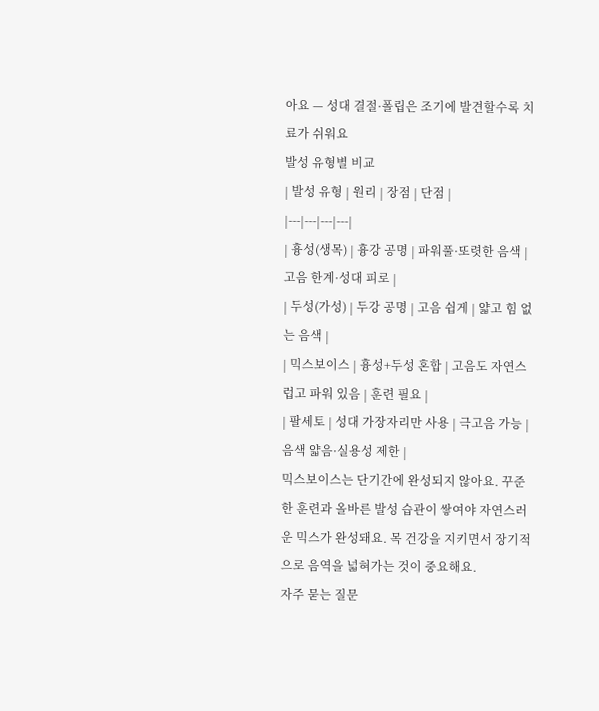아요 — 성대 결절·폴립은 조기에 발견할수록 치료가 쉬워요
발성 유형별 비교
| 발성 유형 | 원리 | 장점 | 단점 |
|---|---|---|---|
| 흉성(생목) | 흉강 공명 | 파워풀·또렷한 음색 | 고음 한계·성대 피로 |
| 두성(가성) | 두강 공명 | 고음 쉽게 | 얇고 힘 없는 음색 |
| 믹스보이스 | 흉성+두성 혼합 | 고음도 자연스럽고 파워 있음 | 훈련 필요 |
| 팔세토 | 성대 가장자리만 사용 | 극고음 가능 | 음색 얇음·실용성 제한 |
믹스보이스는 단기간에 완성되지 않아요. 꾸준한 훈련과 올바른 발성 습관이 쌓여야 자연스러운 믹스가 완성돼요. 목 건강을 지키면서 장기적으로 음역을 넓혀가는 것이 중요해요.
자주 묻는 질문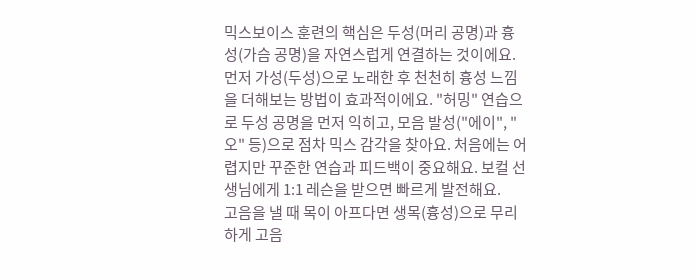믹스보이스 훈련의 핵심은 두성(머리 공명)과 흉성(가슴 공명)을 자연스럽게 연결하는 것이에요. 먼저 가성(두성)으로 노래한 후 천천히 흉성 느낌을 더해보는 방법이 효과적이에요. "허밍" 연습으로 두성 공명을 먼저 익히고, 모음 발성("에이", "오" 등)으로 점차 믹스 감각을 찾아요. 처음에는 어렵지만 꾸준한 연습과 피드백이 중요해요. 보컬 선생님에게 1:1 레슨을 받으면 빠르게 발전해요.
고음을 낼 때 목이 아프다면 생목(흉성)으로 무리하게 고음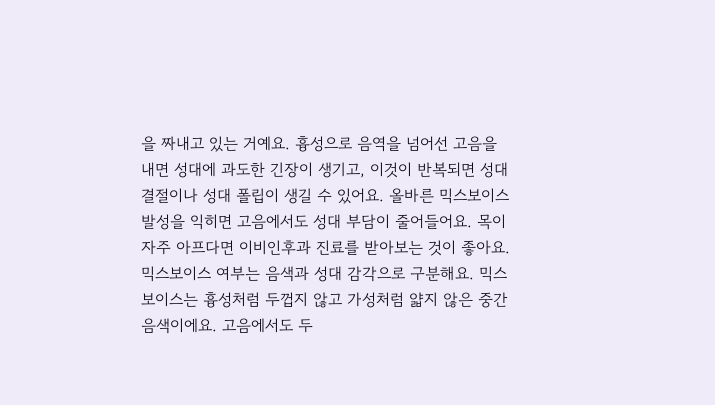을 짜내고 있는 거예요. 흉성으로 음역을 넘어선 고음을 내면 성대에 과도한 긴장이 생기고, 이것이 반복되면 성대 결절이나 성대 폴립이 생길 수 있어요. 올바른 믹스보이스 발성을 익히면 고음에서도 성대 부담이 줄어들어요. 목이 자주 아프다면 이비인후과 진료를 받아보는 것이 좋아요.
믹스보이스 여부는 음색과 성대 감각으로 구분해요. 믹스보이스는 흉성처럼 두껍지 않고 가성처럼 얇지 않은 중간 음색이에요. 고음에서도 두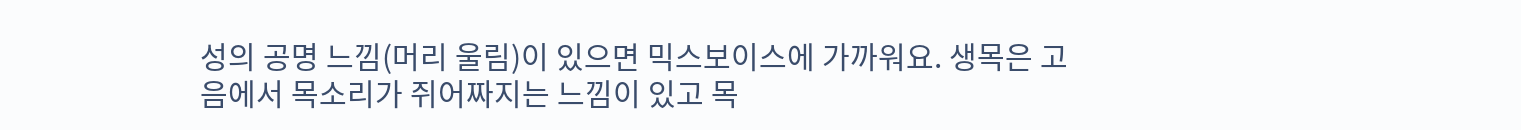성의 공명 느낌(머리 울림)이 있으면 믹스보이스에 가까워요. 생목은 고음에서 목소리가 쥐어짜지는 느낌이 있고 목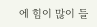에 힘이 많이 들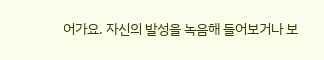어가요. 자신의 발성을 녹음해 들어보거나 보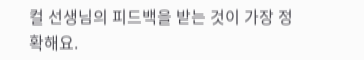컬 선생님의 피드백을 받는 것이 가장 정확해요.